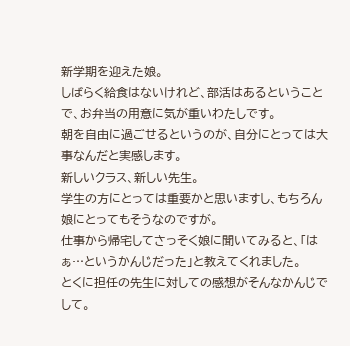新学期を迎えた娘。
しばらく給食はないけれど、部活はあるということで、お弁当の用意に気が重いわたしです。
朝を自由に過ごせるというのが、自分にとっては大事なんだと実感します。
新しいクラス、新しい先生。
学生の方にとっては重要かと思いますし、もちろん娘にとってもそうなのですが。
仕事から帰宅してさっそく娘に聞いてみると、「はぁ…というかんじだった」と教えてくれました。
とくに担任の先生に対しての感想がそんなかんじでして。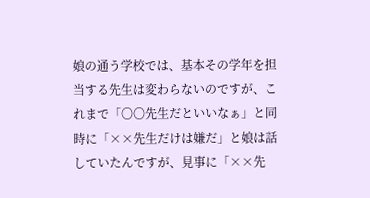娘の通う学校では、基本その学年を担当する先生は変わらないのですが、これまで「〇〇先生だといいなぁ」と同時に「××先生だけは嫌だ」と娘は話していたんですが、見事に「××先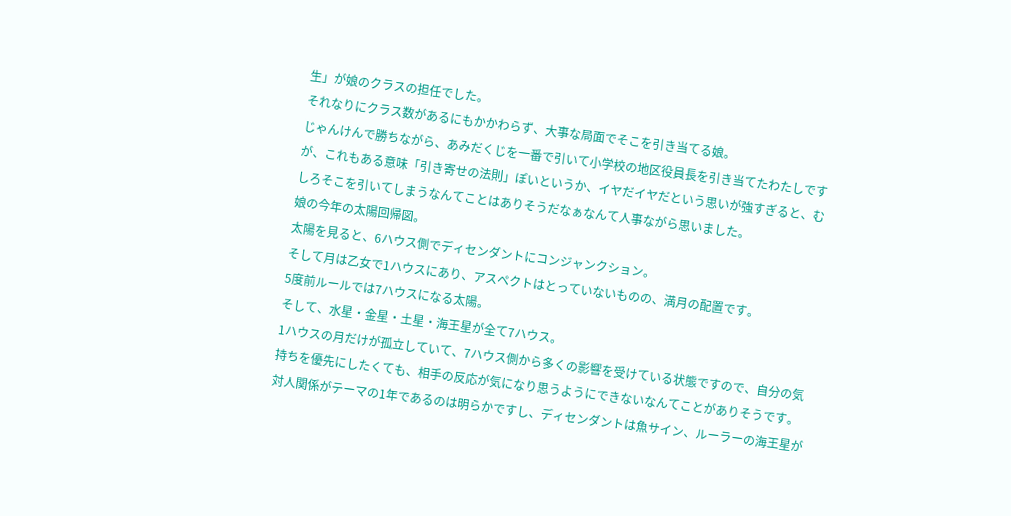生」が娘のクラスの担任でした。
それなりにクラス数があるにもかかわらず、大事な局面でそこを引き当てる娘。
じゃんけんで勝ちながら、あみだくじを一番で引いて小学校の地区役員長を引き当てたわたしですが、これもある意味「引き寄せの法則」ぽいというか、イヤだイヤだという思いが強すぎると、むしろそこを引いてしまうなんてことはありそうだなぁなんて人事ながら思いました。
娘の今年の太陽回帰図。
太陽を見ると、6ハウス側でディセンダントにコンジャンクション。
そして月は乙女で1ハウスにあり、アスペクトはとっていないものの、満月の配置です。
5度前ルールでは7ハウスになる太陽。
そして、水星・金星・土星・海王星が全て7ハウス。
1ハウスの月だけが孤立していて、7ハウス側から多くの影響を受けている状態ですので、自分の気持ちを優先にしたくても、相手の反応が気になり思うようにできないなんてことがありそうです。
対人関係がテーマの1年であるのは明らかですし、ディセンダントは魚サイン、ルーラーの海王星が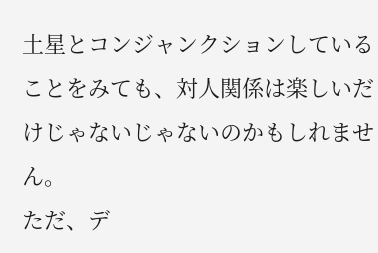土星とコンジャンクションしていることをみても、対人関係は楽しいだけじゃないじゃないのかもしれません。
ただ、デ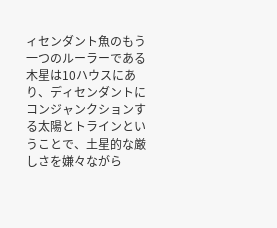ィセンダント魚のもう一つのルーラーである木星は10ハウスにあり、ディセンダントにコンジャンクションする太陽とトラインということで、土星的な厳しさを嫌々ながら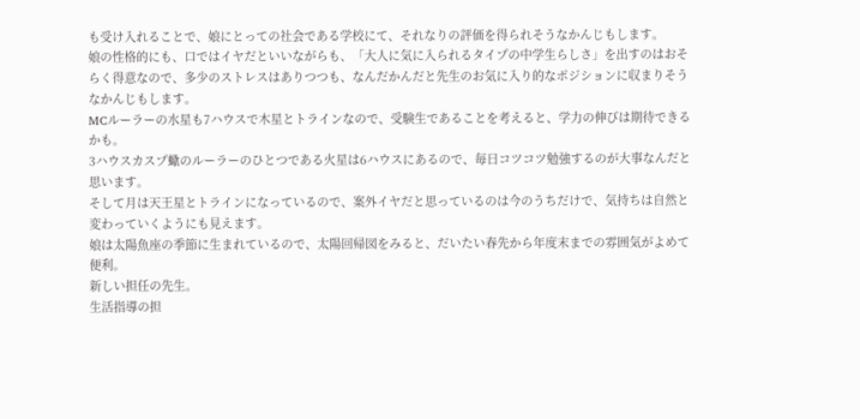も受け入れることで、娘にとっての社会である学校にて、それなりの評価を得られそうなかんじもします。
娘の性格的にも、口ではイヤだといいながらも、「大人に気に入られるタイプの中学生らしさ」を出すのはおそらく得意なので、多少のストレスはありつつも、なんだかんだと先生のお気に入り的なポジションに収まりそうなかんじもします。
MCルーラーの水星も7ハウスで木星とトラインなので、受験生であることを考えると、学力の伸びは期待できるかも。
3ハウスカスプ蠍のルーラーのひとつである火星は6ハウスにあるので、毎日コツコツ勉強するのが大事なんだと思います。
そして月は天王星とトラインになっているので、案外イヤだと思っているのは今のうちだけで、気持ちは自然と変わっていくようにも見えます。
娘は太陽魚座の季節に生まれているので、太陽回帰図をみると、だいたい春先から年度末までの雰囲気がよめて便利。
新しい担任の先生。
生活指導の担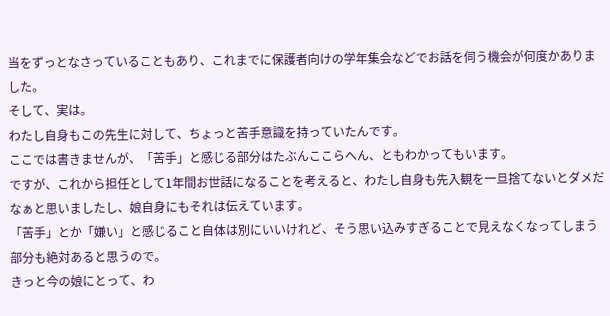当をずっとなさっていることもあり、これまでに保護者向けの学年集会などでお話を伺う機会が何度かありました。
そして、実は。
わたし自身もこの先生に対して、ちょっと苦手意識を持っていたんです。
ここでは書きませんが、「苦手」と感じる部分はたぶんここらへん、ともわかってもいます。
ですが、これから担任として1年間お世話になることを考えると、わたし自身も先入観を一旦捨てないとダメだなぁと思いましたし、娘自身にもそれは伝えています。
「苦手」とか「嫌い」と感じること自体は別にいいけれど、そう思い込みすぎることで見えなくなってしまう部分も絶対あると思うので。
きっと今の娘にとって、わ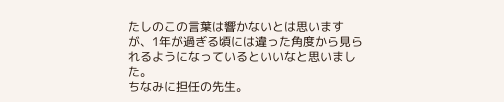たしのこの言葉は響かないとは思いますが、1年が過ぎる頃には違った角度から見られるようになっているといいなと思いました。
ちなみに担任の先生。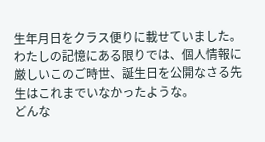生年月日をクラス便りに載せていました。
わたしの記憶にある限りでは、個人情報に厳しいこのご時世、誕生日を公開なさる先生はこれまでいなかったような。
どんな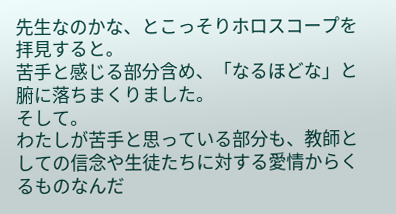先生なのかな、とこっそりホロスコープを拝見すると。
苦手と感じる部分含め、「なるほどな」と腑に落ちまくりました。
そして。
わたしが苦手と思っている部分も、教師としての信念や生徒たちに対する愛情からくるものなんだ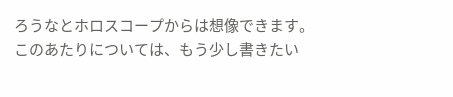ろうなとホロスコープからは想像できます。
このあたりについては、もう少し書きたい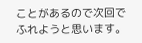ことがあるので次回でふれようと思います。